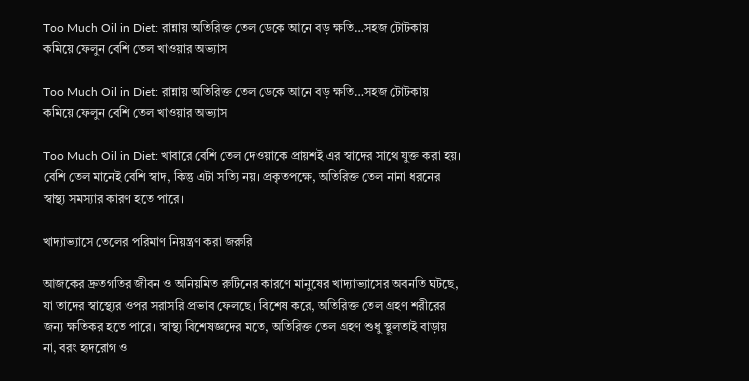Too Much Oil in Diet: রান্নায় অতিরিক্ত তেল ডেকে আনে বড় ক্ষতি…সহজ টোটকায় কমিয়ে ফেলুন বেশি তেল খাওয়ার অভ্যাস

Too Much Oil in Diet: রান্নায় অতিরিক্ত তেল ডেকে আনে বড় ক্ষতি…সহজ টোটকায় কমিয়ে ফেলুন বেশি তেল খাওয়ার অভ্যাস

Too Much Oil in Diet: খাবারে বেশি তেল দেওয়াকে প্রায়শই এর স্বাদের সাথে যুক্ত করা হয়। বেশি তেল মানেই বেশি স্বাদ, কিন্তু এটা সত্যি নয়। প্রকৃতপক্ষে, অতিরিক্ত তেল নানা ধরনের স্বাস্থ্য সমস্যার কারণ হতে পারে।

খাদ্যাভ্যাসে তেলের পরিমাণ নিয়ন্ত্রণ করা জরুরি

আজকের দ্রুতগতির জীবন ও অনিয়মিত রুটিনের কারণে মানুষের খাদ্যাভ্যাসের অবনতি ঘটছে, যা তাদের স্বাস্থ্যের ওপর সরাসরি প্রভাব ফেলছে। বিশেষ করে, অতিরিক্ত তেল গ্রহণ শরীরের জন্য ক্ষতিকর হতে পারে। স্বাস্থ্য বিশেষজ্ঞদের মতে, অতিরিক্ত তেল গ্রহণ শুধু স্থূলতাই বাড়ায় না, বরং হৃদরোগ ও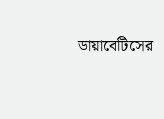ডায়াবেটিসের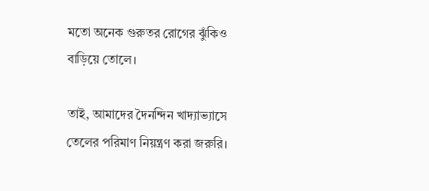মতো অনেক গুরুতর রোগের ঝুঁকিও বাড়িয়ে তোলে।

তাই, আমাদের দৈনন্দিন খাদ্যাভ্যাসে তেলের পরিমাণ নিয়ন্ত্রণ করা জরুরি।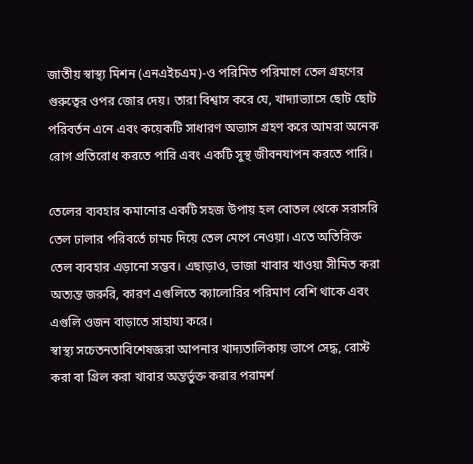জাতীয় স্বাস্থ্য মিশন (এনএইচএম)-ও পরিমিত পরিমাণে তেল গ্রহণের গুরুত্বের ওপর জোর দেয়। তারা বিশ্বাস করে যে, খাদ্যাভ্যাসে ছোট ছোট পরিবর্তন এনে এবং কয়েকটি সাধারণ অভ্যাস গ্রহণ করে আমরা অনেক রোগ প্রতিরোধ করতে পারি এবং একটি সুস্থ জীবনযাপন করতে পারি।

তেলের ব্যবহার কমানোর একটি সহজ উপায় হল বোতল থেকে সরাসরি তেল ঢালার পরিবর্তে চামচ দিয়ে তেল মেপে নেওয়া। এতে অতিরিক্ত তেল ব্যবহার এড়ানো সম্ভব। এছাড়াও, ভাজা খাবার খাওয়া সীমিত করা অত্যন্ত জরুরি, কারণ এগুলিতে ক্যালোরির পরিমাণ বেশি থাকে এবং এগুলি ওজন বাড়াতে সাহায্য করে।
স্বাস্থ্য সচেতনতাবিশেষজ্ঞরা আপনার খাদ্যতালিকায় ভাপে সেদ্ধ, রোস্ট করা বা গ্রিল করা খাবার অন্তর্ভুক্ত করার পরামর্শ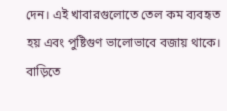দেন। এই খাবারগুলোতে তেল কম ব্যবহৃত হয় এবং পুষ্টিগুণ ভালোভাবে বজায় থাকে। বাড়িতে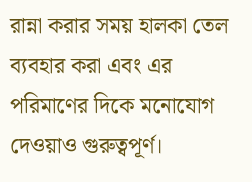রান্না করার সময় হালকা তেল ব্যবহার করা এবং এর পরিমাণের দিকে মনোযোগ দেওয়াও গুরুত্বপূর্ণ।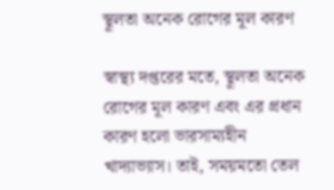স্থূলতা অনেক রোগের মূল কারণ

স্বাস্থ্য দপ্তরের মতে, স্থূলতা অনেক রোগের মূল কারণ এবং এর প্রধান কারণ হলো ভারসাম্যহীন খাদ্যাভ্যাস। তাই, সময়মতো তেল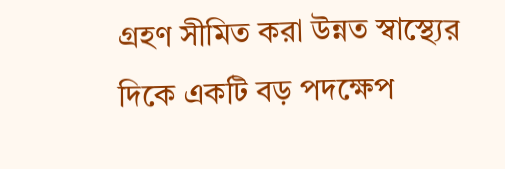গ্রহণ সীমিত করা উন্নত স্বাস্থ্যের দিকে একটি বড় পদক্ষেপ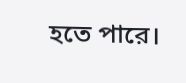হতে পারে।